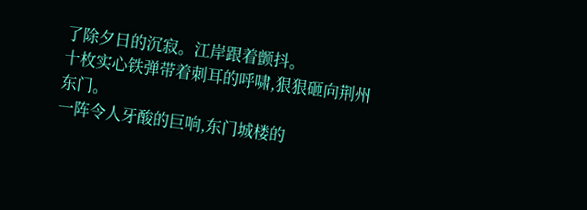了除夕日的沉寂。江岸跟着颤抖。
十枚实心铁弹带着刺耳的呼啸,狠狠砸向荆州东门。
一阵令人牙酸的巨响,东门城楼的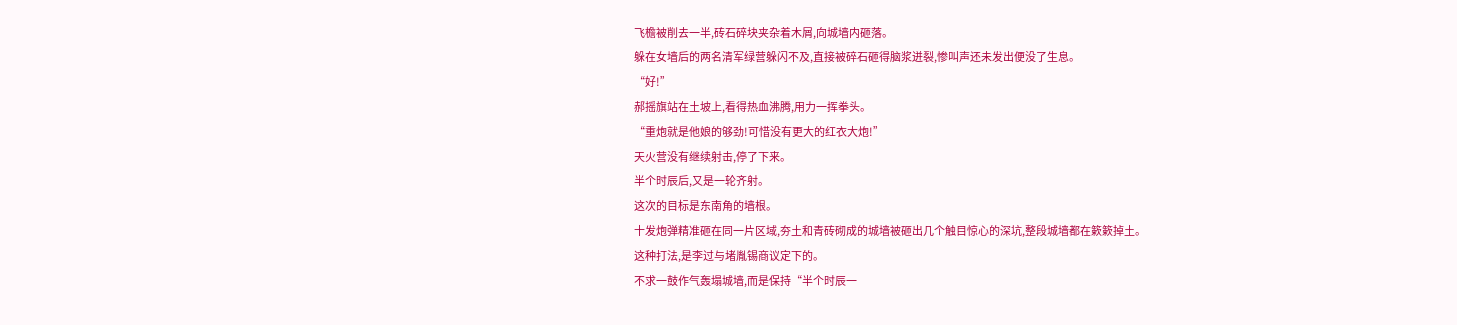飞檐被削去一半,砖石碎块夹杂着木屑,向城墙内砸落。
躲在女墙后的两名清军绿营躲闪不及,直接被碎石砸得脑浆迸裂,惨叫声还未发出便没了生息。
“好!”
郝摇旗站在土坡上,看得热血沸腾,用力一挥拳头。
“重炮就是他娘的够劲!可惜没有更大的红衣大炮!”
天火营没有继续射击,停了下来。
半个时辰后,又是一轮齐射。
这次的目标是东南角的墙根。
十发炮弹精准砸在同一片区域,夯土和青砖砌成的城墙被砸出几个触目惊心的深坑,整段城墙都在簌簌掉土。
这种打法,是李过与堵胤锡商议定下的。
不求一鼓作气轰塌城墙,而是保持“半个时辰一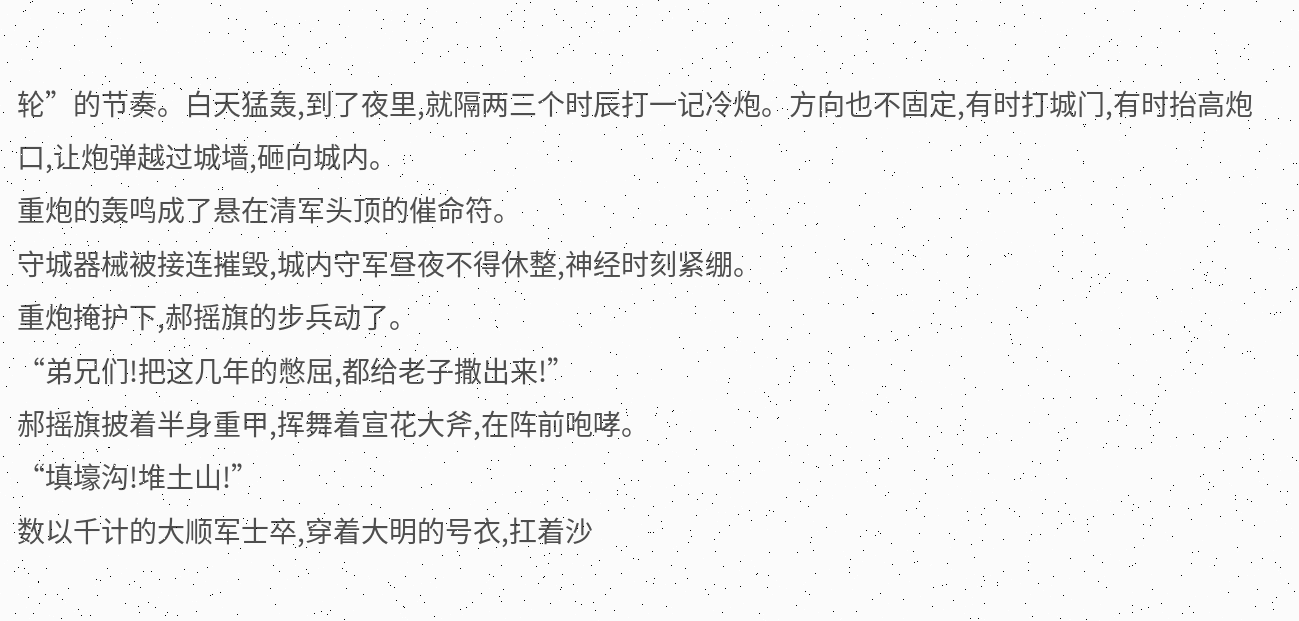轮”的节奏。白天猛轰,到了夜里,就隔两三个时辰打一记冷炮。方向也不固定,有时打城门,有时抬高炮口,让炮弹越过城墙,砸向城内。
重炮的轰鸣成了悬在清军头顶的催命符。
守城器械被接连摧毁,城内守军昼夜不得休整,神经时刻紧绷。
重炮掩护下,郝摇旗的步兵动了。
“弟兄们!把这几年的憋屈,都给老子撒出来!”
郝摇旗披着半身重甲,挥舞着宣花大斧,在阵前咆哮。
“填壕沟!堆土山!”
数以千计的大顺军士卒,穿着大明的号衣,扛着沙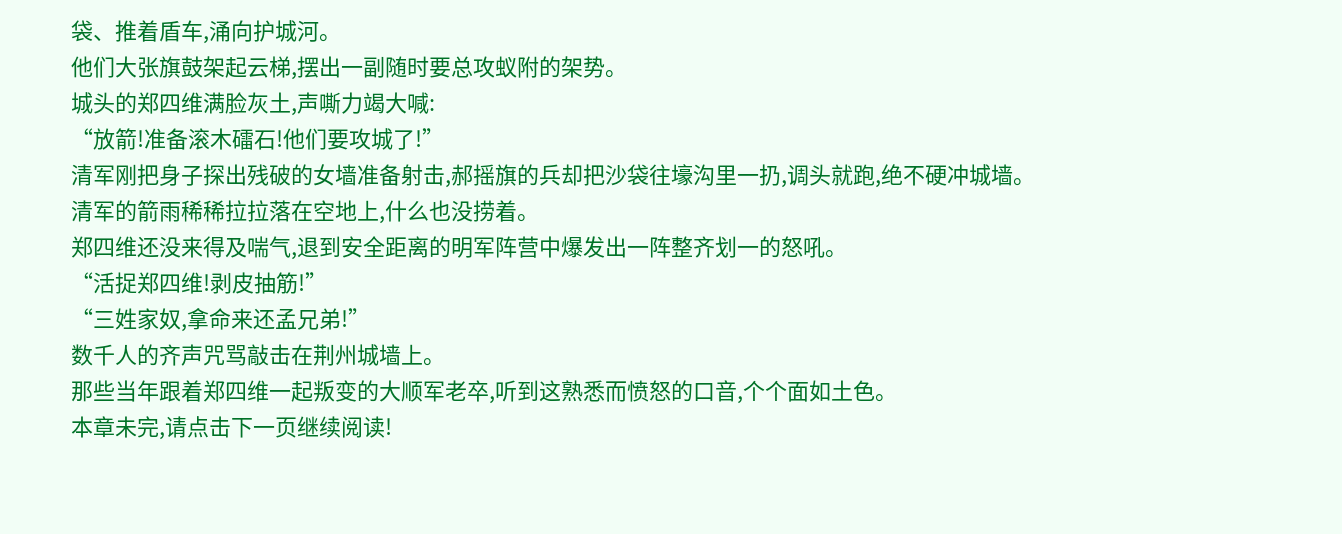袋、推着盾车,涌向护城河。
他们大张旗鼓架起云梯,摆出一副随时要总攻蚁附的架势。
城头的郑四维满脸灰土,声嘶力竭大喊:
“放箭!准备滚木礌石!他们要攻城了!”
清军刚把身子探出残破的女墙准备射击,郝摇旗的兵却把沙袋往壕沟里一扔,调头就跑,绝不硬冲城墙。
清军的箭雨稀稀拉拉落在空地上,什么也没捞着。
郑四维还没来得及喘气,退到安全距离的明军阵营中爆发出一阵整齐划一的怒吼。
“活捉郑四维!剥皮抽筋!”
“三姓家奴,拿命来还孟兄弟!”
数千人的齐声咒骂敲击在荆州城墙上。
那些当年跟着郑四维一起叛变的大顺军老卒,听到这熟悉而愤怒的口音,个个面如土色。
本章未完,请点击下一页继续阅读!